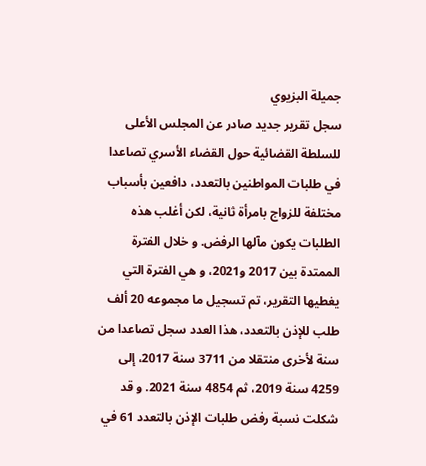جميلة البزيوي
سجل تقرير جديد صادر عن المجلس الأعلى للسلطة القضائية حول القضاء الأسري تصاعدا في طلبات المواطنين بالتعدد، دافعين بأسباب مختلفة للزواج بامرأة ثانية، لكن أغلب هذه الطلبات يكون مآلها الرفض. و خلال الفترة الممتدة بين 2017 و2021، و هي الفترة التي يغطيها التقرير، تم تسجيل ما مجموعه 20 ألف طلب للإذن بالتعدد، هذا العدد سجل تصاعدا من سنة لأخرى منتقلا من 3711 سنة 2017، إلى 4259 سنة 2019، ثم 4854 سنة 2021. و قد شكلت نسبة رفض طلبات الإذن بالتعدد 61 في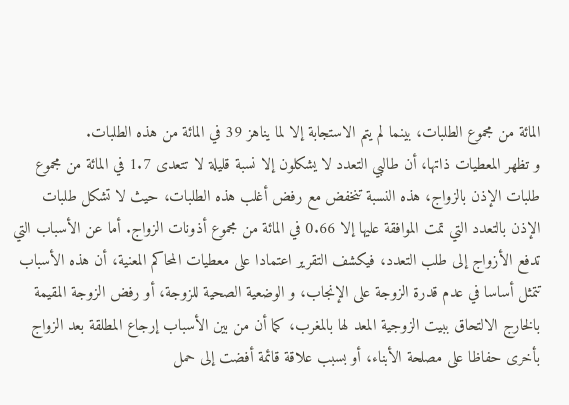المائة من مجموع الطلبات، بينما لم يتم الاستجابة إلا لما يناهز 39 في المائة من هذه الطلبات.
و تظهر المعطيات ذاتها، أن طالبي التعدد لا يشكلون إلا نسبة قليلة لا تتعدى 1.7 في المائة من مجموع طلبات الإذن بالزواج، هذه النسبة تنخفض مع رفض أغلب هذه الطلبات، حيث لا تشكل طلبات الإذن بالتعدد التي تمت الموافقة عليها إلا 0.66 في المائة من مجموع أذونات الزواج. أما عن الأسباب التي تدفع الأزواج إلى طلب التعدد، فيكشف التقرير اعتمادا على معطيات المحاكم المعنية، أن هذه الأسباب تتمثل أساسا في عدم قدرة الزوجة على الإنجاب، و الوضعية الصحية للزوجة، أو رفض الزوجة المقيمة بالخارج الالتحاق ببيت الزوجية المعد لها بالمغرب، كما أن من بين الأسباب إرجاع المطلقة بعد الزواج بأخرى حفاظا على مصلحة الأبناء، أو بسبب علاقة قائمة أفضت إلى حمل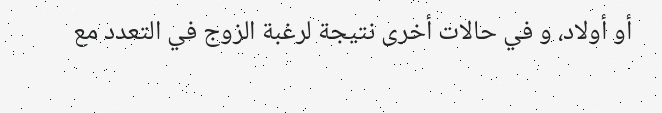أو أولاد، و في حالات أخرى نتيجة لرغبة الزوج في التعدد مع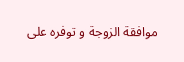موافقة الزوجة و توفره على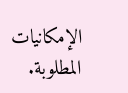الإمكانيات المطلوبة.